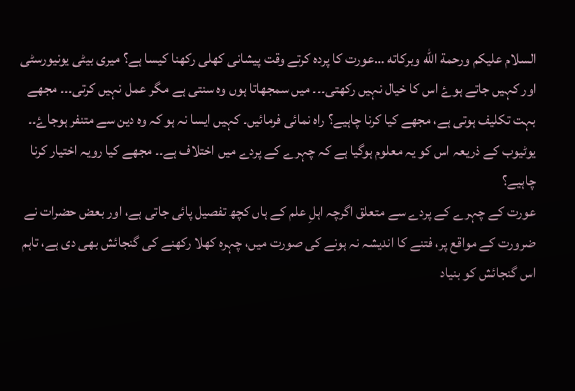السلام عليكم ورحمة الله وبركاته …عورت کا پردہ کرتے وقت پیشانی کھلی رکھنا کیسا ہے؟ میری بیٹی یونیورسٹی اور کہیں جاتے ہوۓ اس کا خیال نہیں رکھتی۔۔۔ میں سمجھاتا ہوں وہ سنتی ہے مگر عمل نہیں کرتی۔۔۔ مجھے بہت تکلیف ہوتی ہے، مجھے کیا کرنا چاہیے؟ راہ نمائی فرمائیں۔ کہیں ایسا نہ ہو کہ وہ دین سے متنفر ہوجاۓ۔۔ یوٹیوب کے ذریعہ اس کو یہ معلوم ہوگیا ہے کہ چہرے کے پردے میں اختلاف ہے۔۔ مجھے کیا رویہ اختیار کرنا چاہیے؟
عورت کے چہرے کے پردے سے متعلق اگرچہ اہلِ علم کے ہاں کچھ تفصیل پائی جاتی ہے، اور بعض حضرات نے ضرورت کے مواقع پر، فتنے کا اندیشہ نہ ہونے کی صورت میں، چہرہ کھلا رکھنے کی گنجائش بھی دی ہے، تاہم اس گنجائش کو بنیاد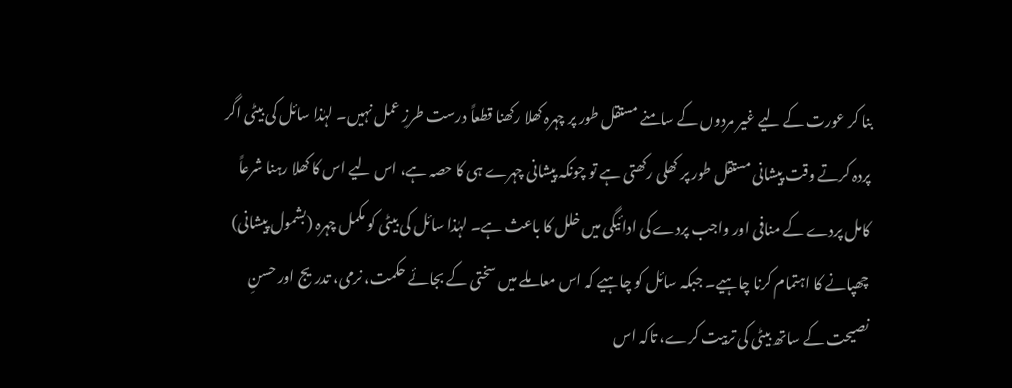بنا کر عورت کے لیے غیر مردوں کے سامنے مستقل طور پر چہرہ کھلا رکھنا قطعاً درست طرزِ عمل نہیں۔ لہٰذا سائل کی بیٹی اگر پردہ کرتے وقت پیشانی مستقل طور پر کھلی رکھتی ہے تو چونکہ پیشانی چہرے ہی کا حصہ ہے، اس لیے اس کا کھلا رہنا شرعاً کامل پردے کے منافی اور واجب پردے کی ادائیگی میں خلل کا باعث ہے۔ لہٰذا سائل کی بیٹی کو مکمل چہرہ (بشمول پیشانی) چھپانے کا اہتمام کرنا چاہیے۔ جبکہ سائل کو چاہیے کہ اس معاملے میں سختی کے بجائے حکمت، نرمی، تدریج اور حسنِ نصیحت کے ساتھ بیٹی کی تربیت کرے، تاکہ اس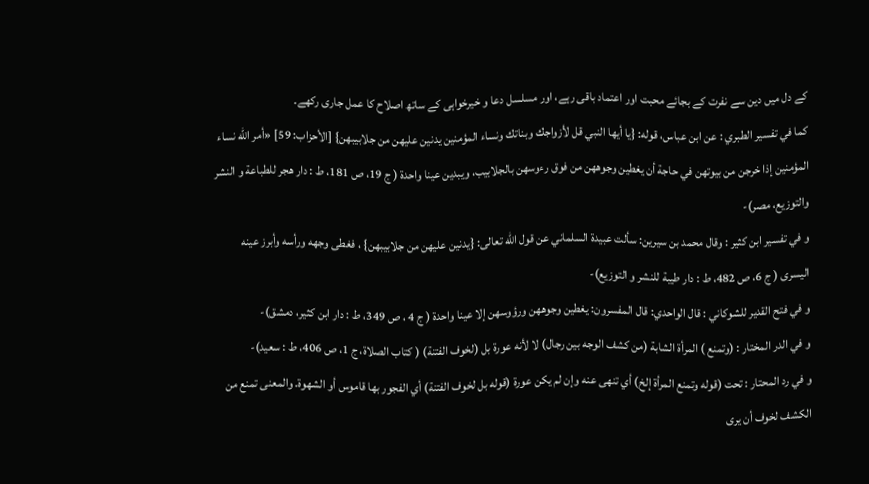کے دل میں دین سے نفرت کے بجائے محبت اور اعتماد باقی رہے، اور مسلسل دعا و خیرخواہی کے ساتھ اصلاح کا عمل جاری رکھے۔
كما في تفسير الطبري : عن ابن عباس، قوله: {يا أيها النبي قل لأزواجك وبناتك ونساء المؤمنين يدنين عليهن من جلابيبهن} [الأحزاب: 59] «أمر الله نساء المؤمنين إذا خرجن من بيوتهن في حاجة أن يغطين وجوههن من فوق رءوسهن بالجلابيب، ويبدين عينا واحدة ( ج 19، ص 181، ط : دار هجر للطباعة و النشر والتوزيع، مصر)-
و في تفسير ابن كثير : وقال محمد بن سيرين: سألت عبيدة السلماني عن قول الله تعالى: {يدنين عليهن من جلابيبهن} ، فغطى وجهه ورأسه وأبرز عينه اليسرى ( ج 6، ص 482، ط : دار طيبة للنشر و التوزيع)-
و في فتح القدير للشوكاني : قال الواحدي: قال المفسرون: يغطين وجوههن ورؤوسهن إلا عينا واحدة ( ج 4 ، ص 349، ط : دار ابن كثير، دمشق)-
و في الدر المختار : (وتمنع ) المرأة الشابة (من كشف الوجه بين رجال) لا لأنه عورة بل (لخوف الفتنة) ( كتاب الصلاة، ج 1، ص 406، ط : سعيد)-
و في رد المحتار : تحت (قوله وتمنع المرأة إلخ) أي تنهى عنه وإن لم يكن عورة (قوله بل لخوف الفتنة) أي الفجور بها قاموس أو الشهوة. والمعنى تمنع من الكشف لخوف أن يرى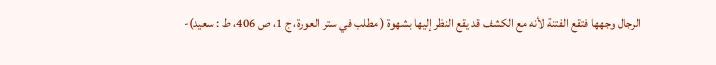الرجال وجهها فتقع الفتنة لأنه مع الكشف قد يقع النظر إليها بشهوة ( مطلب في ستر العورة، ج 1، ص 406، ط : سعيد)-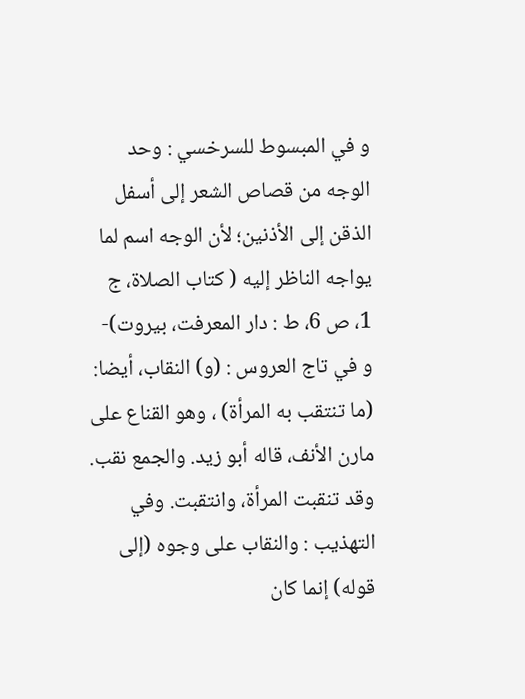و في المبسوط للسرخسي : وحد الوجه من قصاص الشعر إلى أسفل الذقن إلى الأذنين؛ لأن الوجه اسم لما يواجه الناظر إليه ( كتاب الصلاة، ج 1، ص 6، ط : دار المعرفت، بيروت)-
و في تاج العروس : (و) النقاب، أيضا: (ما تنتقب به المرأة) ، وهو القناع على مارن الأنف، قاله أبو زيد. والجمع نقب. وقد تنقبت المرأة، وانتقبت. وفي التهذيب : والنقاب على وجوه (إلى قوله) إنما كان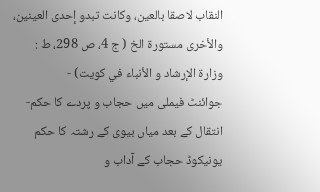النقاب لاصقا بالعين، وكانت تبدو إحدى العينين، والأخرى مستورة الخ ( ج 4، ص 298، ط : وزارة الإرشاد و الأنباء في كويت) -
جوائنٹ فیملی میں حجاب و پردے کا حکم- انتقال کے بعد میاں بیوی کے رشتہ کا حکم
یونیکوڈ حجاب کے آداب و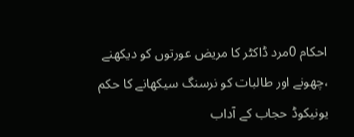احکام 0مرد ڈاکٹر کا مریض عورتوں کو دیکھنے ،چھونے اور طالبات کو نرسنگ سیکھانے کا حکم
یونیکوڈ حجاب کے آداب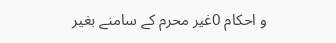و احکام 0غیر محرم کے سامنے بغیر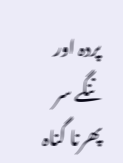پردہ اور ننگے سر پھرنا گناہ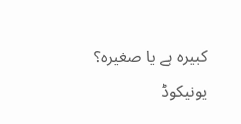کبیرہ ہے یا صغیرہ؟
یونیکوڈ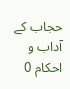حجاب کے آداب و احکام 0